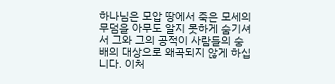하나님은 모압 땅에서 죽은 모세의 무덤을 아무도 알지 못하게 숨기셔서 그와 그의 공적이 사람들의 숭배의 대상으로 왜곡되지 않게 하십니다. 이처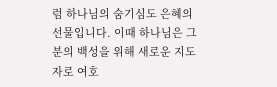럼 하나님의 숨기심도 은혜의 선물입니다. 이때 하나님은 그분의 백성을 위해 새로운 지도자로 여호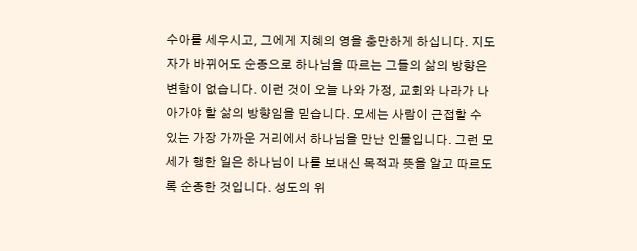수아를 세우시고, 그에게 지혜의 영을 충만하게 하십니다. 지도자가 바뀌어도 순종으로 하나님을 따르는 그들의 삶의 방향은 변함이 없습니다. 이런 것이 오늘 나와 가정, 교회와 나라가 나아가야 할 삶의 방향임을 믿습니다. 모세는 사람이 근접할 수 있는 가장 가까운 거리에서 하나님을 만난 인물입니다. 그런 모세가 행한 일은 하나님이 나를 보내신 목적과 뜻을 알고 따르도록 순종한 것입니다. 성도의 위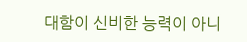대함이 신비한 능력이 아니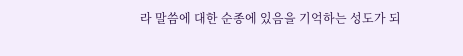라 말씀에 대한 순종에 있음을 기억하는 성도가 되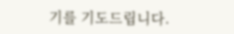기를 기도드립니다.